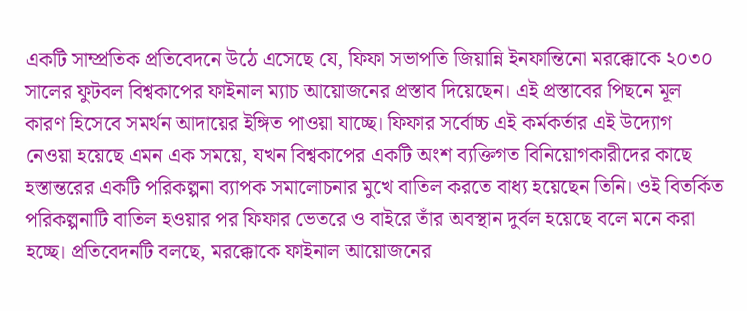একটি সাম্প্রতিক প্রতিবেদনে উঠে এসেছে যে, ফিফা সভাপতি জিয়ান্নি ইনফান্তিনো মরক্কোকে ২০৩০ সালের ফুটবল বিশ্বকাপের ফাইনাল ম্যাচ আয়োজনের প্রস্তাব দিয়েছেন। এই প্রস্তাবের পিছনে মূল কারণ হিসেবে সমর্থন আদায়ের ইঙ্গিত পাওয়া যাচ্ছে। ফিফার সর্বোচ্চ এই কর্মকর্তার এই উদ্যোগ নেওয়া হয়েছে এমন এক সময়ে, যখন বিশ্বকাপের একটি অংশ ব্যক্তিগত বিনিয়োগকারীদের কাছে হস্তান্তরের একটি পরিকল্পনা ব্যাপক সমালোচনার মুখে বাতিল করতে বাধ্য হয়েছেন তিনি। ওই বিতর্কিত পরিকল্পনাটি বাতিল হওয়ার পর ফিফার ভেতরে ও বাইরে তাঁর অবস্থান দুর্বল হয়েছে বলে মনে করা হচ্ছে। প্রতিবেদনটি বলছে, মরক্কোকে ফাইনাল আয়োজনের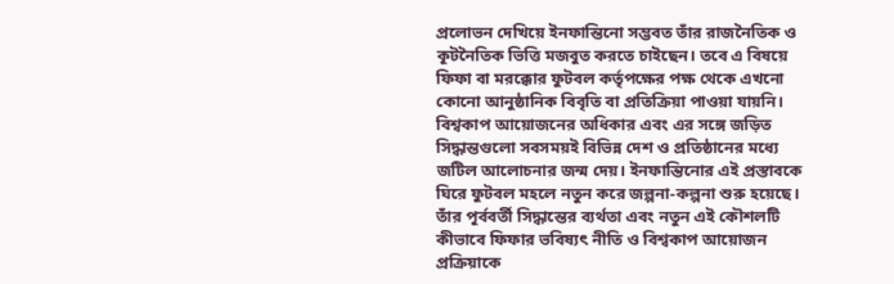প্রলোভন দেখিয়ে ইনফান্তিনো সম্ভবত তাঁর রাজনৈতিক ও কূটনৈতিক ভিত্তি মজবুত করতে চাইছেন। তবে এ বিষয়ে ফিফা বা মরক্কোর ফুটবল কর্তৃপক্ষের পক্ষ থেকে এখনো কোনো আনুষ্ঠানিক বিবৃতি বা প্রতিক্রিয়া পাওয়া যায়নি। বিশ্বকাপ আয়োজনের অধিকার এবং এর সঙ্গে জড়িত সিদ্ধান্তগুলো সবসময়ই বিভিন্ন দেশ ও প্রতিষ্ঠানের মধ্যে জটিল আলোচনার জন্ম দেয়। ইনফান্তিনোর এই প্রস্তাবকে ঘিরে ফুটবল মহলে নতুন করে জল্পনা-কল্পনা শুরু হয়েছে। তাঁর পূর্ববর্তী সিদ্ধান্তের ব্যর্থতা এবং নতুন এই কৌশলটি কীভাবে ফিফার ভবিষ্যৎ নীতি ও বিশ্বকাপ আয়োজন প্রক্রিয়াকে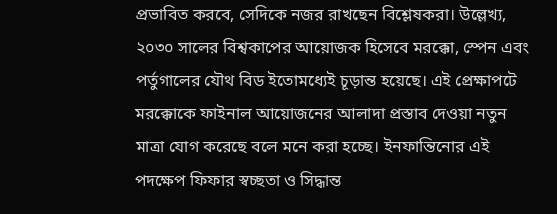প্রভাবিত করবে, সেদিকে নজর রাখছেন বিশ্লেষকরা। উল্লেখ্য, ২০৩০ সালের বিশ্বকাপের আয়োজক হিসেবে মরক্কো, স্পেন এবং পর্তুগালের যৌথ বিড ইতোমধ্যেই চূড়ান্ত হয়েছে। এই প্রেক্ষাপটে মরক্কোকে ফাইনাল আয়োজনের আলাদা প্রস্তাব দেওয়া নতুন মাত্রা যোগ করেছে বলে মনে করা হচ্ছে। ইনফান্তিনোর এই পদক্ষেপ ফিফার স্বচ্ছতা ও সিদ্ধান্ত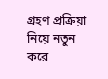গ্রহণ প্রক্রিয়া নিয়ে নতুন করে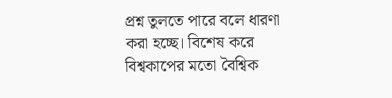প্রশ্ন তুলতে পারে বলে ধারণা করা হচ্ছে। বিশেষ করে বিশ্বকাপের মতো বৈশ্বিক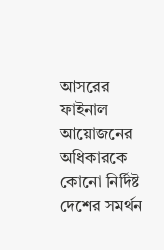আসরের ফাইনাল আয়োজনের অধিকারকে কোনো নির্দিষ্ট দেশের সমর্থন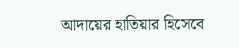আদায়ের হাতিয়ার হিসেবে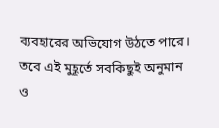ব্যবহারের অভিযোগ উঠতে পারে। তবে এই মুহূর্তে সবকিছুই অনুমান ও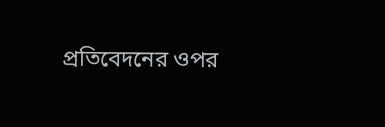প্রতিবেদনের ওপর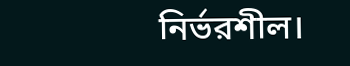নির্ভরশীল।